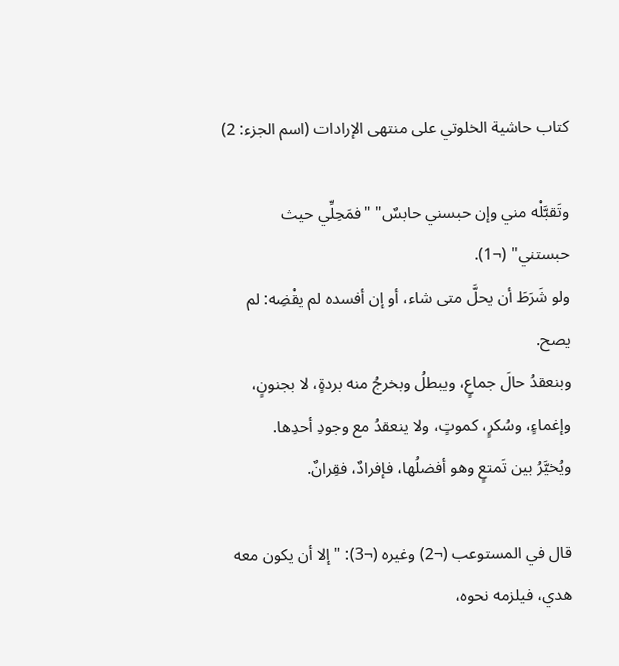كتاب حاشية الخلوتي على منتهى الإرادات (اسم الجزء: 2)

وتَقبَّلْه مني وإن حبسني حابسٌ" "فمَحِلِّي حيث حبستني" (¬1).
ولو شَرَطَ أن يحلَّ متى شاء، أو إن أفسده لم يقْضِه: لم يصح.
وبنعقدُ حالَ جماعٍ، ويبطلُ وبخرجُ منه بردةٍ، لا بجنونٍ، وإغماءٍ، وسُكرٍ، كموتٍ، ولا ينعقدُ مع وجودِ أحدِها.
ويُخيَّرُ بين تَمتعٍ وهو أفضلُها، فإفرادٌ، فقِرانٌ.

قال في المستوعب (¬2) وغيره (¬3): "إلا أن يكون معه هدي، فيلزمه نحوه،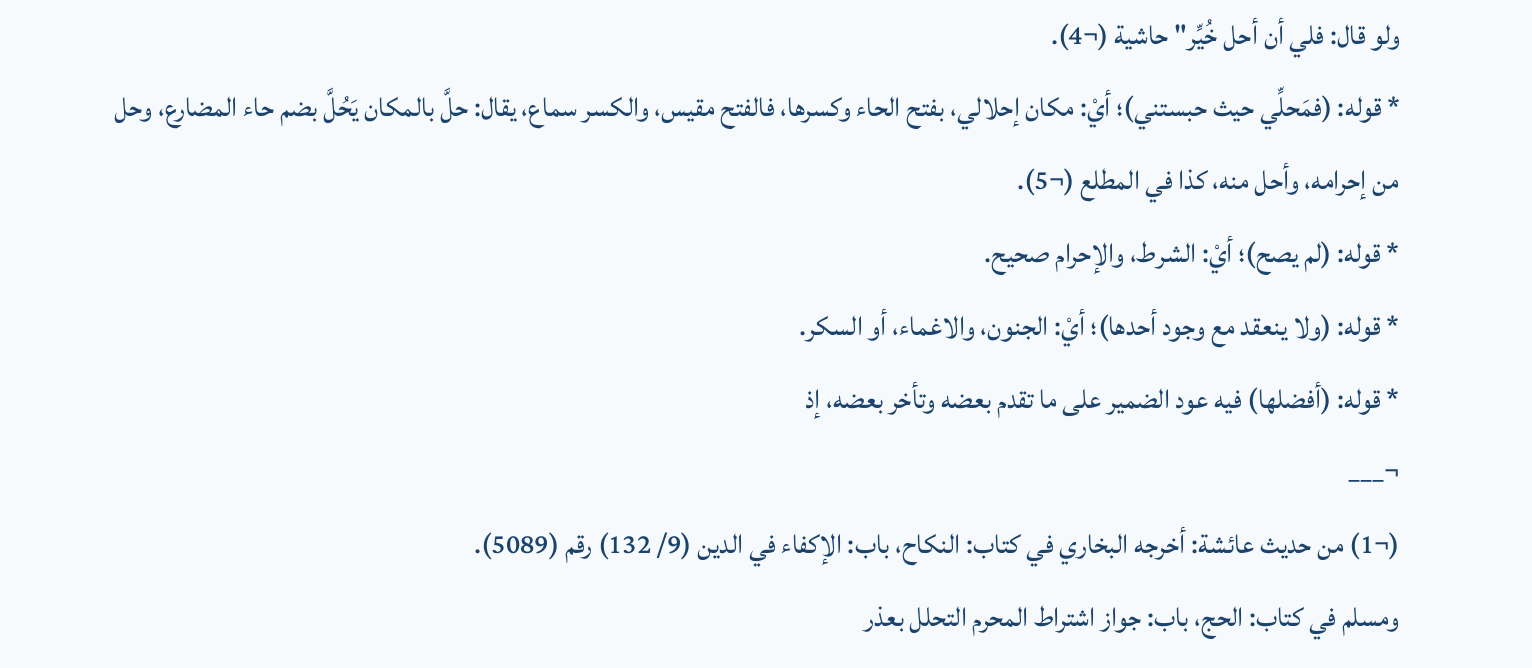ولو قال: فلي أن أحل خُيِّر" حاشية (¬4).
* قوله: (فمَحلِّي حيث حبستني)؛ أيْ: مكان إحلالي، بفتح الحاء وكسرها، فالفتح مقيس، والكسر سماع، يقال: حلَّ بالمكان يَحُلَّ بضم حاء المضارع، وحل من إحرامه، وأحل منه، كذا في المطلع (¬5).
* قوله: (لم يصح)؛ أيْ: الشرط، والإحرام صحيح.
* قوله: (ولا ينعقد مع وجود أحدها)؛ أيْ: الجنون، والاغماء، أو السكر.
* قوله: (أفضلها) فيه عود الضمير على ما تقدم بعضه وتأخر بعضه، إذ
¬___
(¬1) من حديث عائشة: أخرجه البخاري في كتاب: النكاح، باب: الإكفاء في الدين (9/ 132) رقم (5089).
ومسلم في كتاب: الحج، باب: جواز اشتراط المحرم التحلل بعذر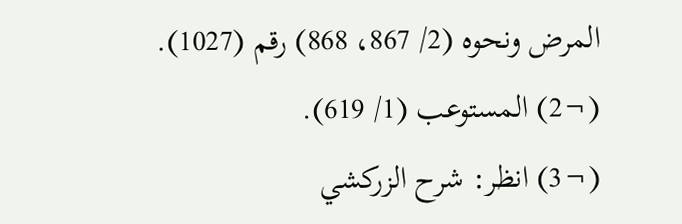المرض ونحوه (2/ 867، 868) رقم (1027).
(¬2) المستوعب (1/ 619).
(¬3) انظر: شرح الزركشي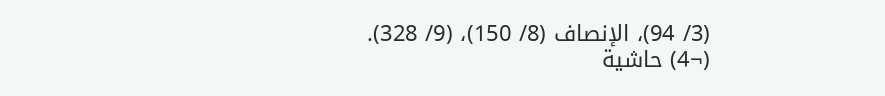(3/ 94)، الإنصاف (8/ 150)، (9/ 328).
(¬4) حاشية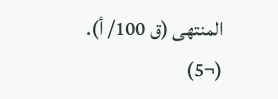المنتهى (ق 100/ أ).
(¬5)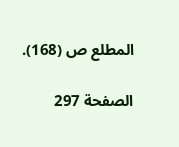المطلع ص (168).

الصفحة 297